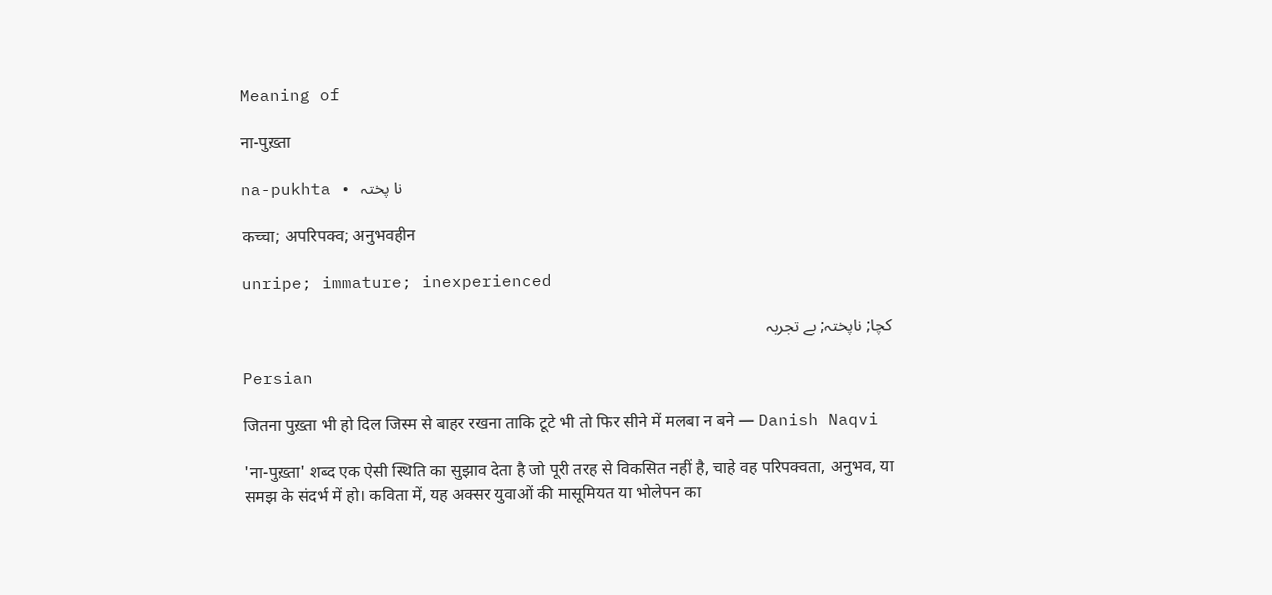Meaning of

ना-पुख़्ता

na-pukhta • نا پختہ

कच्चा; अपरिपक्व; अनुभवहीन

unripe; immature; inexperienced

کچا; ناپختہ; بے تجربہ

Persian

जितना पुख़्ता भी हो दिल जिस्म से बाहर रखना ताकि टूटे भी तो फिर सीने में मलबा न बने — Danish Naqvi

'ना-पुख़्ता' शब्द एक ऐसी स्थिति का सुझाव देता है जो पूरी तरह से विकसित नहीं है, चाहे वह परिपक्वता, अनुभव, या समझ के संदर्भ में हो। कविता में, यह अक्सर युवाओं की मासूमियत या भोलेपन का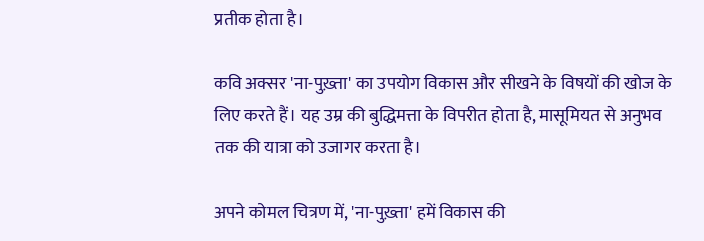प्रतीक होता है।

कवि अक्सर 'ना-पुख़्ता' का उपयोग विकास और सीखने के विषयों की खोज के लिए करते हैं। यह उम्र की बुद्धिमत्ता के विपरीत होता है, मासूमियत से अनुभव तक की यात्रा को उजागर करता है।

अपने कोमल चित्रण में, 'ना-पुख़्ता' हमें विकास की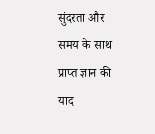सुंदरता और समय के साथ प्राप्त ज्ञान की याद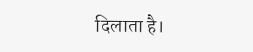दिलाता है।